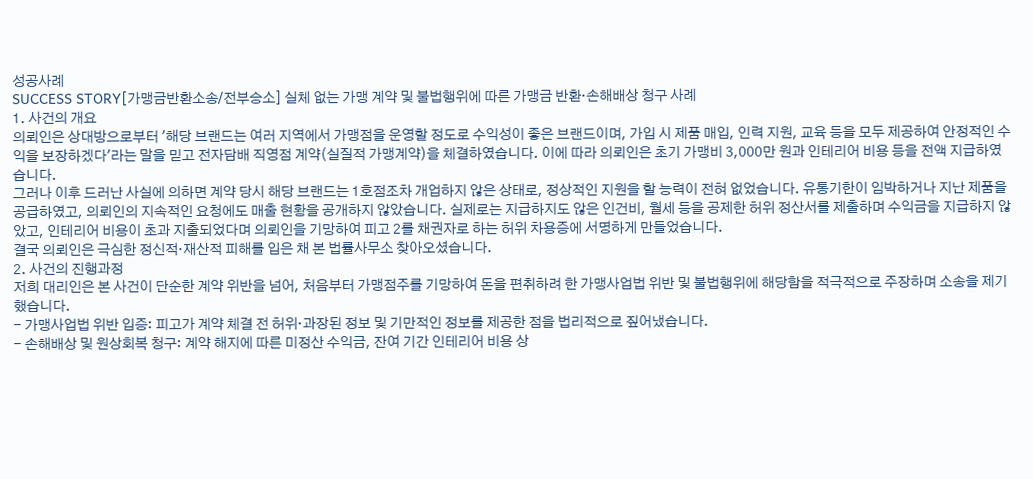성공사례
SUCCESS STORY[가맹금반환소송/전부승소] 실체 없는 가맹 계약 및 불법행위에 따른 가맹금 반환·손해배상 청구 사례
1. 사건의 개요
의뢰인은 상대방으로부터 '해당 브랜드는 여러 지역에서 가맹점을 운영할 정도로 수익성이 좋은 브랜드이며, 가입 시 제품 매입, 인력 지원, 교육 등을 모두 제공하여 안정적인 수익을 보장하겠다'라는 말을 믿고 전자담배 직영점 계약(실질적 가맹계약)을 체결하였습니다. 이에 따라 의뢰인은 초기 가맹비 3,000만 원과 인테리어 비용 등을 전액 지급하였습니다.
그러나 이후 드러난 사실에 의하면 계약 당시 해당 브랜드는 1호점조차 개업하지 않은 상태로, 정상적인 지원을 할 능력이 전혀 없었습니다. 유통기한이 임박하거나 지난 제품을 공급하였고, 의뢰인의 지속적인 요청에도 매출 현황을 공개하지 않았습니다. 실제로는 지급하지도 않은 인건비, 월세 등을 공제한 허위 정산서를 제출하며 수익금을 지급하지 않았고, 인테리어 비용이 초과 지출되었다며 의뢰인을 기망하여 피고 2를 채권자로 하는 허위 차용증에 서명하게 만들었습니다.
결국 의뢰인은 극심한 정신적·재산적 피해를 입은 채 본 법률사무소 찾아오셨습니다.
2. 사건의 진행과정
저희 대리인은 본 사건이 단순한 계약 위반을 넘어, 처음부터 가맹점주를 기망하여 돈을 편취하려 한 가맹사업법 위반 및 불법행위에 해당함을 적극적으로 주장하며 소송을 제기했습니다.
- 가맹사업법 위반 입증: 피고가 계약 체결 전 허위·과장된 정보 및 기만적인 정보를 제공한 점을 법리적으로 짚어냈습니다.
- 손해배상 및 원상회복 청구: 계약 해지에 따른 미정산 수익금, 잔여 기간 인테리어 비용 상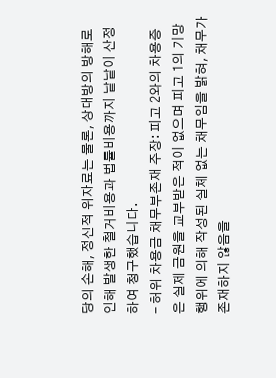당의 손해, 정신적 위자료는 물론, 상대방의 방해로 인해 발생한 철거비용과 법률비용까지 낱낱이 산정하여 청구했습니다.
- 허위 차용금 채무부존재 주장: 피고 2와의 차용증은 실제 금원을 교부받은 적이 없으며 피고 1의 기망행위에 의해 작성된 실체 없는 채무임을 밝혀, 채무가 존재하지 않음을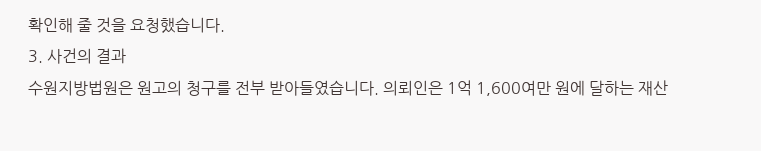확인해 줄 것을 요청했습니다.
3. 사건의 결과
수원지방법원은 원고의 청구를 전부 받아들였습니다. 의뢰인은 1억 1,600여만 원에 달하는 재산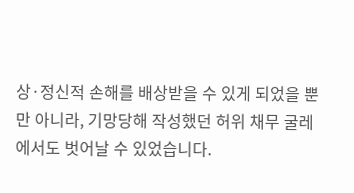상·정신적 손해를 배상받을 수 있게 되었을 뿐만 아니라, 기망당해 작성했던 허위 채무 굴레에서도 벗어날 수 있었습니다.